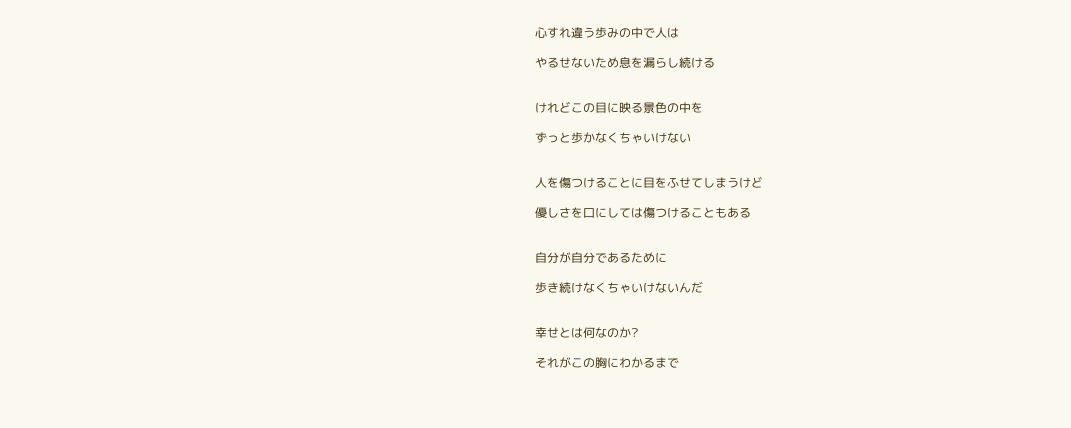心すれ違う歩みの中で人は

やるせないため息を漏らし続ける


けれどこの目に映る景色の中を

ずっと歩かなくちゃいけない


人を傷つけることに目をふせてしまうけど

優しさを口にしては傷つけることもある


自分が自分であるために

歩き続けなくちゃいけないんだ


幸せとは何なのか?

それがこの胸にわかるまで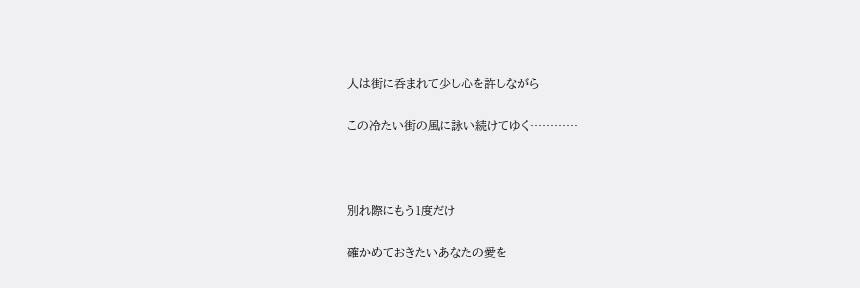人は街に呑まれて少し心を許しながら

この冷たい街の風に詠い続けてゆく…………



別れ際にもう1度だけ

確かめておきたいあなたの愛を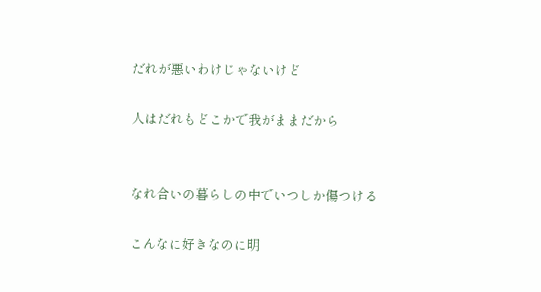だれが悪いわけじゃないけど

人はだれもどこかで我がままだから


なれ合いの暮らしの中でいつしか傷つける

こんなに好きなのに明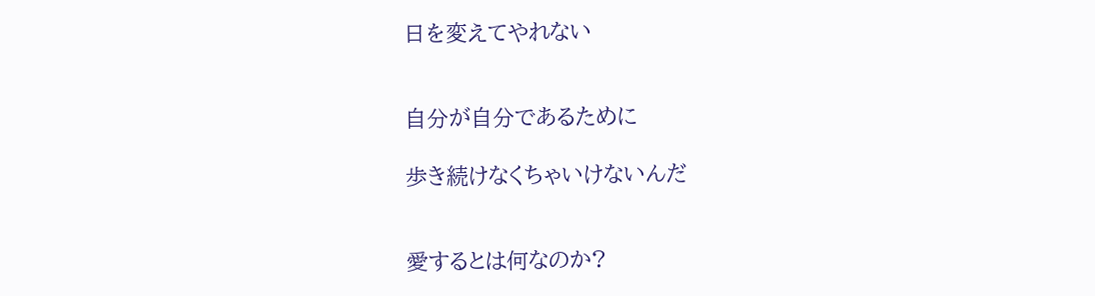日を変えてやれない


自分が自分であるために

歩き続けなくちゃいけないんだ


愛するとは何なのか?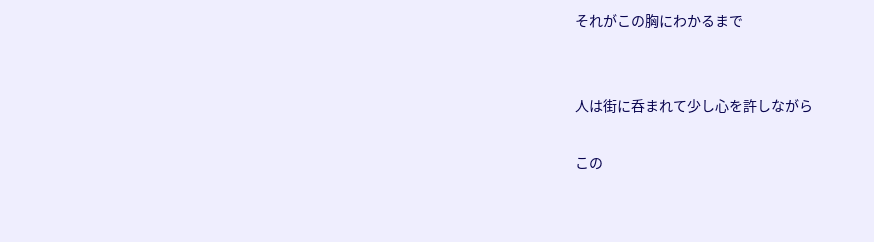それがこの胸にわかるまで


人は街に呑まれて少し心を許しながら

この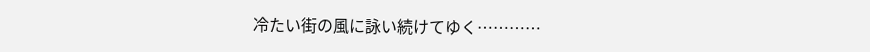冷たい街の風に詠い続けてゆく…………